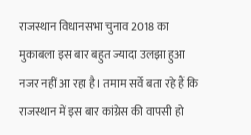राजस्थान विधानसभा चुनाव 2018 का मुकाबला इस बार बहुत ज्यादा उलझा हुआ नजर नहीं आ रहा है। तमाम सर्वे बता रहे हैं कि राजस्थान में इस बार कांग्रेस की वापसी हो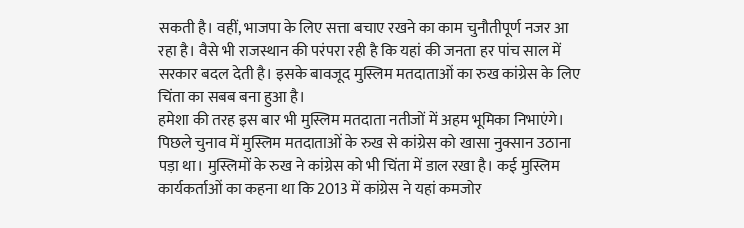सकती है। वहीं, भाजपा के लिए सत्ता बचाए रखने का काम चुनौतीपूर्ण नजर आ रहा है। वैसे भी राजस्थान की परंपरा रही है कि यहां की जनता हर पांच साल में सरकार बदल देती है। इसके बावजूद मुस्लिम मतदाताओं का रुख कांग्रेस के लिए चिंता का सबब बना हुआ है।
हमेशा की तरह इस बार भी मुस्लिम मतदाता नतीजों में अहम भूमिका निभाएंगे। पिछले चुनाव में मुस्लिम मतदाताओं के रुख से कांग्रेस को खासा नुक्सान उठाना पड़ा था। मुस्लिमों के रुख ने कांग्रेस को भी चिंता में डाल रखा है। कई मुस्लिम कार्यकर्ताओं का कहना था कि 2013 में कांग्रेस ने यहां कमजोर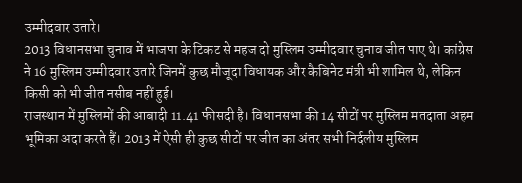उम्मीदवार उतारे।
2013 विधानसभा चुनाव में भाजपा के टिकट से महज दो मुस्लिम उम्मीदवार चुनाव जीत पाए थे। कांग्रेस ने 16 मुस्लिम उम्मीदवार उतारे जिनमें कुछ मौजूदा विधायक और कैबिनेट मंत्री भी शामिल थे, लेकिन किसी को भी जीत नसीब नहीं हुई।
राजस्थान में मुस्लिमों की आबादी 11.41 फीसदी है। विधानसभा की 14 सीटों पर मुस्लिम मतदाता अहम भूमिका अदा करते हैं। 2013 में ऐसी ही कुछ सीटों पर जीत का अंतर सभी निर्दलीय मुस्लिम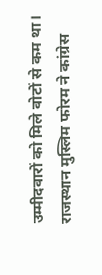उम्मीदवारों को मिले वोटों से कम था।
राजस्थान मुस्लिम फोरम ने कांग्रेस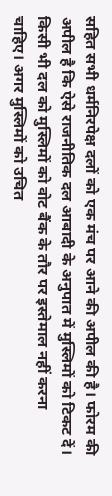सहित सभी धर्मनिरपेक्ष दलों को एक मंच पर आने की अपील की है। फोरम की अपील है कि ऐसे राजनीतिक दल आबादी के अनुपात में मुस्लिमों को टिकट दें। किसी भी दल को मुस्लिमों को वोट बैंक के तौर पर इस्तेमाल नहीं करना चाहिए। अगर मुस्लिमों को उचित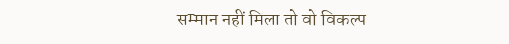सम्मान नहीं मिला तो वो विकल्प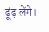ढूंढ़ लेंगे।